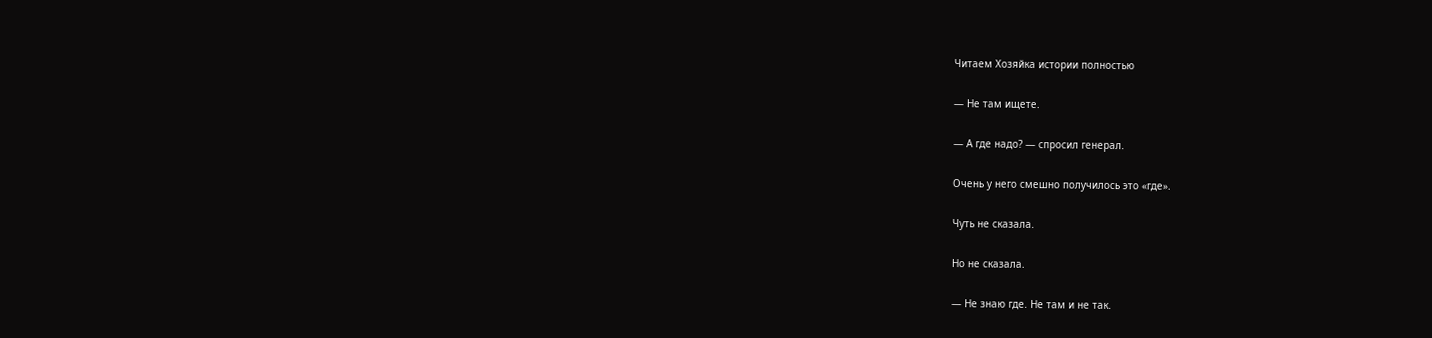Читаем Хозяйка истории полностью

— Не там ищете.

— А где надо? — спросил генерал.

Очень у него смешно получилось это «где».

Чуть не сказала.

Но не сказала.

— Не знаю где. Не там и не так.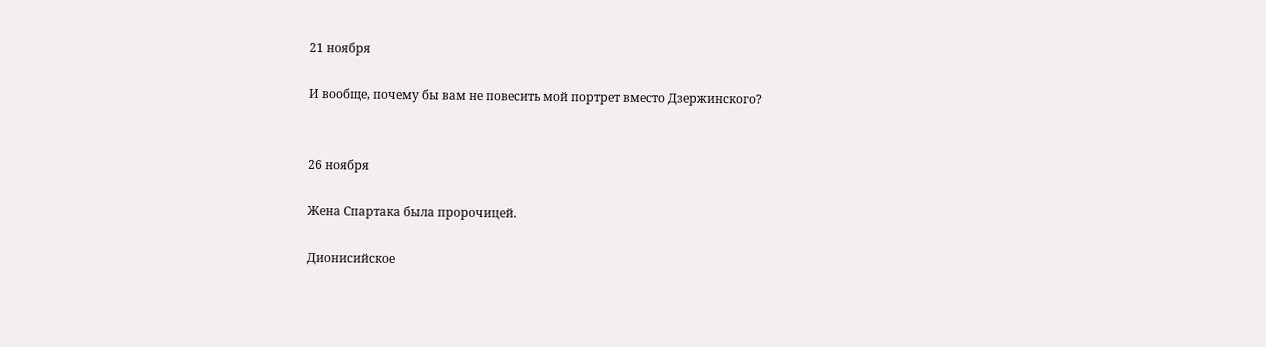21 ноября

И вообще, почему бы вам не повесить мой портрет вместо Дзержинского?


26 ноября

Жена Спартака была пророчицей.

Дионисийское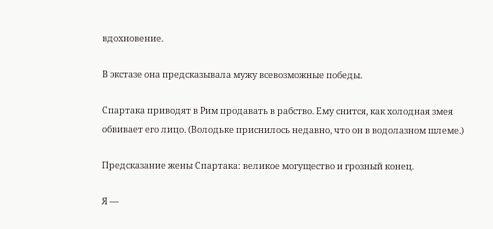вдохновение.

В экстазе она предсказывала мужу всевозможные победы.

Спартака приводят в Рим продавать в рабство. Ему снится, как холодная змея обвивает его лицо. (Володьке приснилось недавно, что он в водолазном шлеме.)

Предсказание жены Спартака: великое могущество и грозный конец.

Я —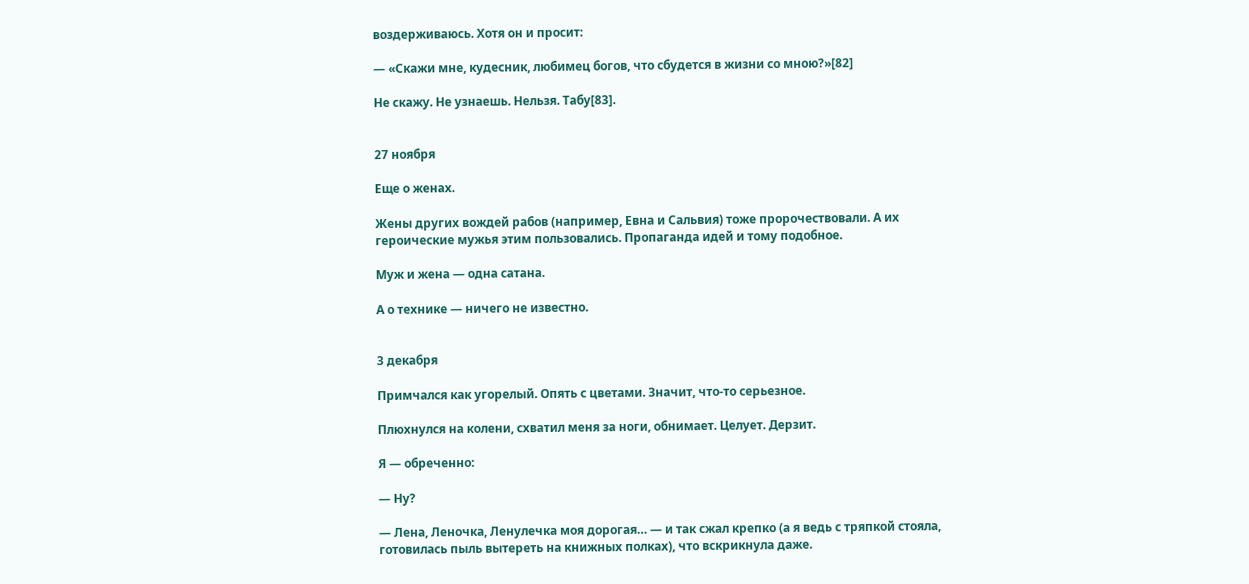воздерживаюсь. Хотя он и просит:

— «Скажи мне, кудесник, любимец богов, что сбудется в жизни со мною?»[82]

Не скажу. Не узнаешь. Нельзя. Табу[83].


27 ноября

Еще о женах.

Жены других вождей рабов (например, Евна и Сальвия) тоже пророчествовали. А их героические мужья этим пользовались. Пропаганда идей и тому подобное.

Муж и жена — одна сатана.

А о технике — ничего не известно.


3 декабря

Примчался как угорелый. Опять с цветами. Значит, что-то серьезное.

Плюхнулся на колени, схватил меня за ноги, обнимает. Целует. Дерзит.

Я — обреченно:

— Ну?

— Лена, Леночка, Ленулечка моя дорогая… — и так сжал крепко (а я ведь с тряпкой стояла, готовилась пыль вытереть на книжных полках), что вскрикнула даже.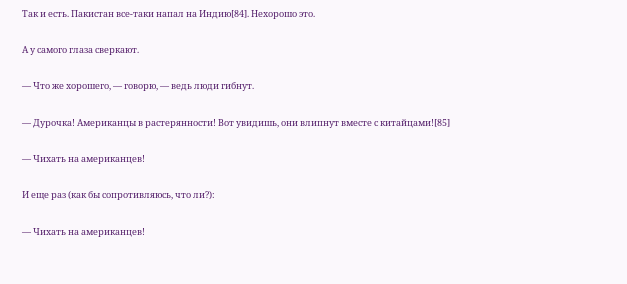Так и есть. Пакистан все-таки напал на Индию[84]. Нехорошо это.

А у самого глаза сверкают.

— Что же хорошего, — говорю, — ведь люди гибнут.

— Дурочка! Американцы в растерянности! Вот увидишь, они влипнут вместе с китайцами![85]

— Чихать на американцев!

И еще раз (как бы сопротивляюсь, что ли?):

— Чихать на американцев!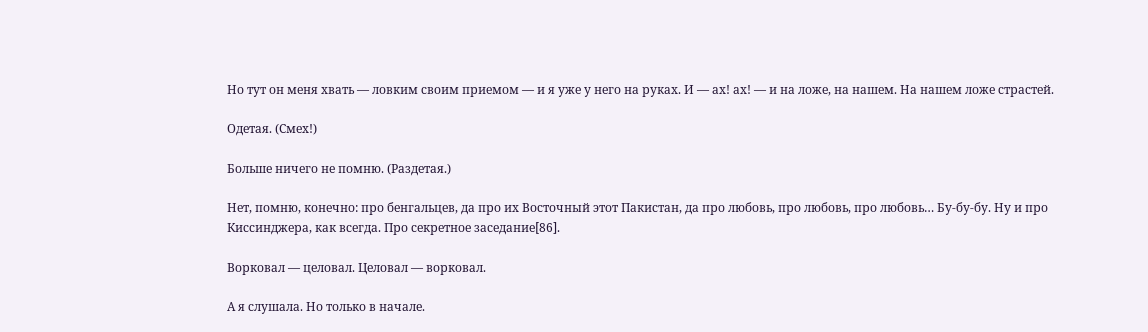Но тут он меня хвать — ловким своим приемом — и я уже у него на руках. И — ах! ах! — и на ложе, на нашем. На нашем ложе страстей.

Одетая. (Смех!)

Больше ничего не помню. (Раздетая.)

Нет, помню, конечно: про бенгальцев, да про их Восточный этот Пакистан, да про любовь, про любовь, про любовь… Бу-бу-бу. Ну и про Киссинджера, как всегда. Про секретное заседание[86].

Ворковал — целовал. Целовал — ворковал.

А я слушала. Но только в начале.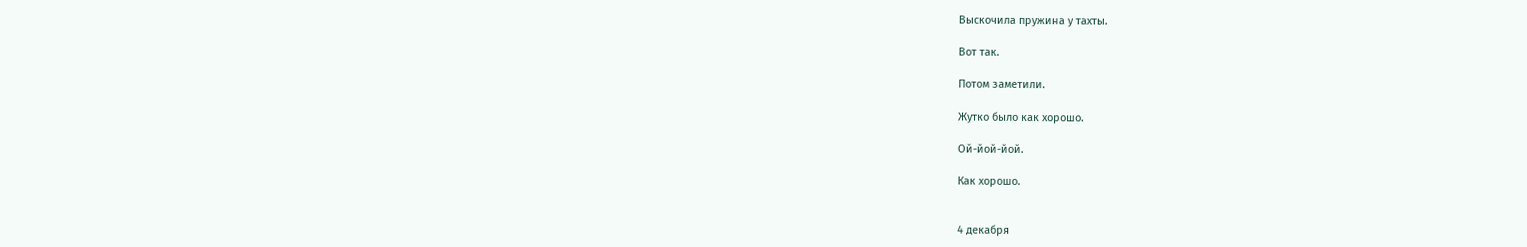Выскочила пружина у тахты.

Вот так.

Потом заметили.

Жутко было как хорошо.

Ой-йой-йой.

Как хорошо.


4 декабря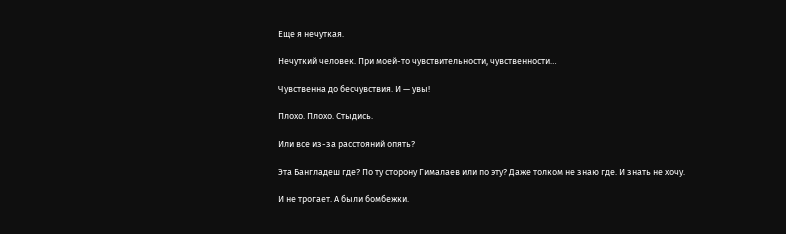Еще я нечуткая.

Нечуткий человек. При моей-то чувствительности, чувственности…

Чувственна до бесчувствия. И — увы!

Плохо. Плохо. Стыдись.

Или все из-за расстояний опять?

Эта Бангладеш где? По ту сторону Гималаев или по эту? Даже толком не знаю где. И знать не хочу.

И не трогает. А были бомбежки.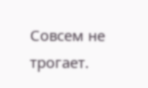Совсем не трогает.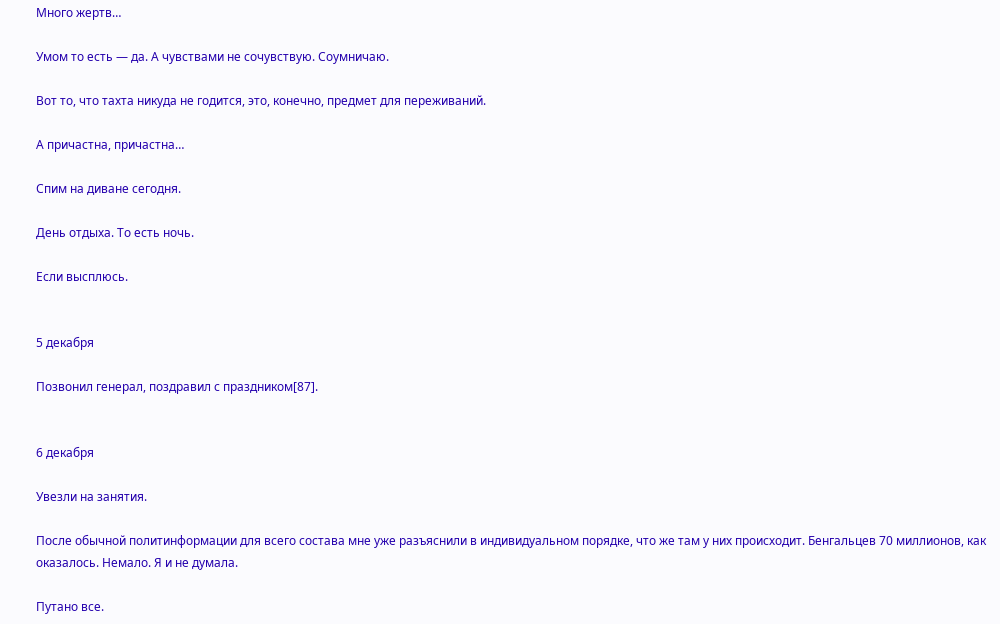Много жертв…

Умом то есть — да. А чувствами не сочувствую. Соумничаю.

Вот то, что тахта никуда не годится, это, конечно, предмет для переживаний.

А причастна, причастна…

Спим на диване сегодня.

День отдыха. То есть ночь.

Если высплюсь.


5 декабря

Позвонил генерал, поздравил с праздником[87].


6 декабря

Увезли на занятия.

После обычной политинформации для всего состава мне уже разъяснили в индивидуальном порядке, что же там у них происходит. Бенгальцев 70 миллионов, как оказалось. Немало. Я и не думала.

Путано все.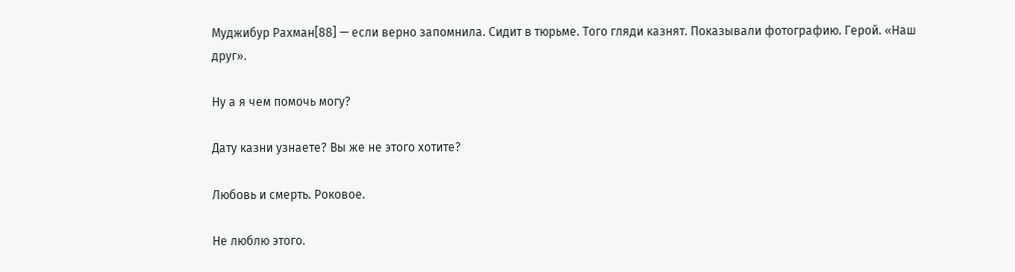Муджибур Рахман[88] — если верно запомнила. Сидит в тюрьме. Того гляди казнят. Показывали фотографию. Герой. «Наш друг».

Ну а я чем помочь могу?

Дату казни узнаете? Вы же не этого хотите?

Любовь и смерть. Роковое.

Не люблю этого.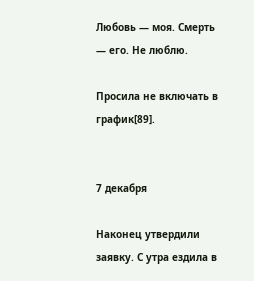Любовь — моя. Смерть — его. Не люблю.

Просила не включать в график[89].


7 декабря

Наконец утвердили заявку. С утра ездила в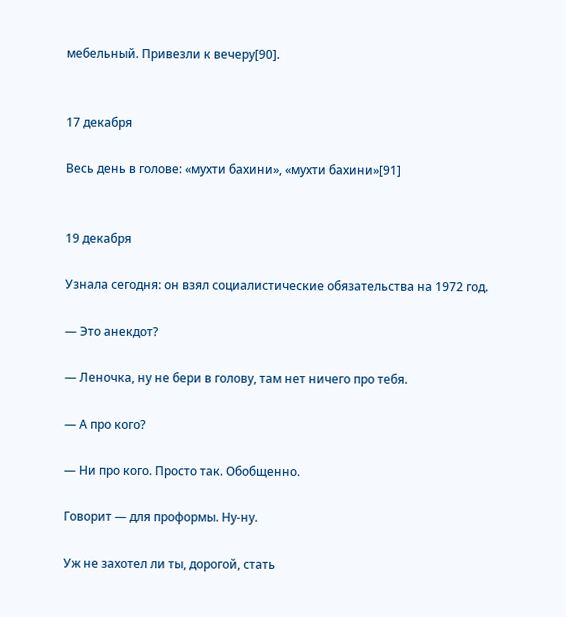мебельный. Привезли к вечеру[90].


17 декабря

Весь день в голове: «мухти бахини», «мухти бахини»[91]


19 декабря

Узнала сегодня: он взял социалистические обязательства на 1972 год.

— Это анекдот?

— Леночка, ну не бери в голову, там нет ничего про тебя.

— А про кого?

— Ни про кого. Просто так. Обобщенно.

Говорит — для проформы. Ну-ну.

Уж не захотел ли ты, дорогой, стать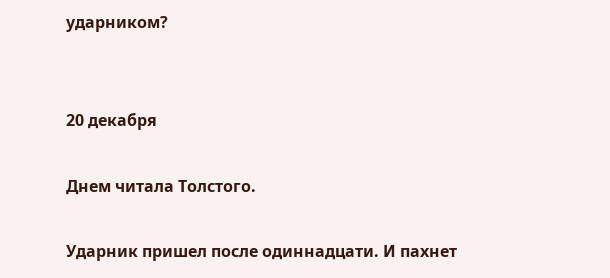ударником?


20 декабря

Днем читала Толстого.

Ударник пришел после одиннадцати. И пахнет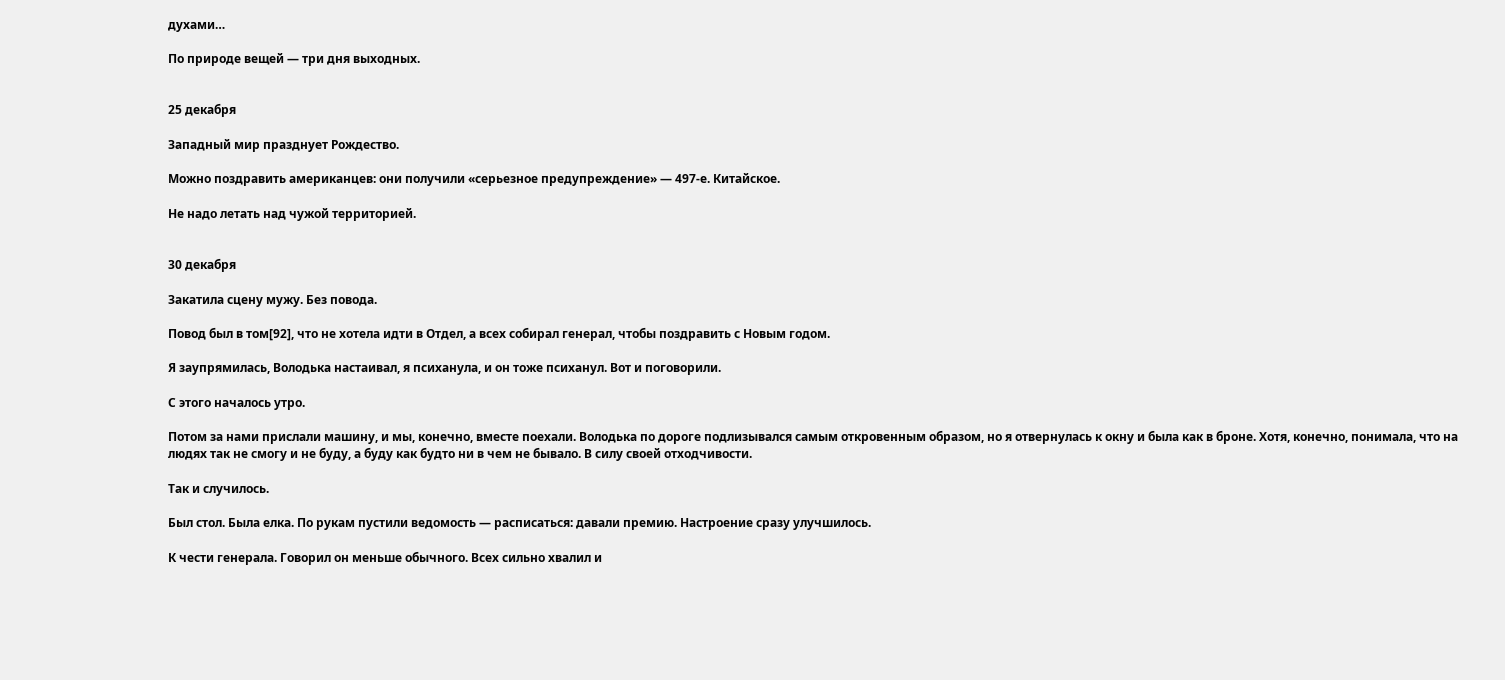духами…

По природе вещей — три дня выходных.


25 декабря

Западный мир празднует Рождество.

Можно поздравить американцев: они получили «серьезное предупреждение» — 497-е. Китайское.

Не надо летать над чужой территорией.


30 декабря

Закатила сцену мужу. Без повода.

Повод был в том[92], что не хотела идти в Отдел, а всех собирал генерал, чтобы поздравить с Новым годом.

Я заупрямилась, Володька настаивал, я психанула, и он тоже психанул. Вот и поговорили.

С этого началось утро.

Потом за нами прислали машину, и мы, конечно, вместе поехали. Володька по дороге подлизывался самым откровенным образом, но я отвернулась к окну и была как в броне. Хотя, конечно, понимала, что на людях так не смогу и не буду, а буду как будто ни в чем не бывало. В силу своей отходчивости.

Так и случилось.

Был стол. Была елка. По рукам пустили ведомость — расписаться: давали премию. Настроение сразу улучшилось.

К чести генерала. Говорил он меньше обычного. Всех сильно хвалил и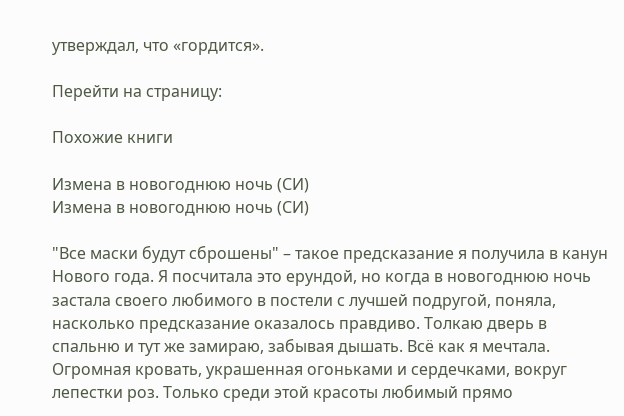утверждал, что «гордится».

Перейти на страницу:

Похожие книги

Измена в новогоднюю ночь (СИ)
Измена в новогоднюю ночь (СИ)

"Все маски будут сброшены" – такое предсказание я получила в канун Нового года. Я посчитала это ерундой, но когда в новогоднюю ночь застала своего любимого в постели с лучшей подругой, поняла, насколько предсказание оказалось правдиво. Толкаю дверь в спальню и тут же замираю, забывая дышать. Всё как я мечтала. Огромная кровать, украшенная огоньками и сердечками, вокруг лепестки роз. Только среди этой красоты любимый прямо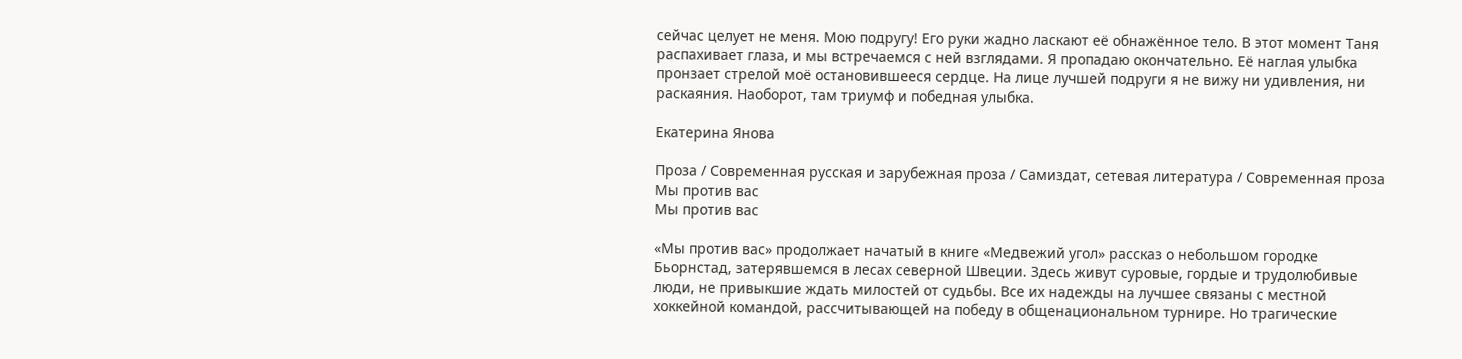сейчас целует не меня. Мою подругу! Его руки жадно ласкают её обнажённое тело. В этот момент Таня распахивает глаза, и мы встречаемся с ней взглядами. Я пропадаю окончательно. Её наглая улыбка пронзает стрелой моё остановившееся сердце. На лице лучшей подруги я не вижу ни удивления, ни раскаяния. Наоборот, там триумф и победная улыбка.

Екатерина Янова

Проза / Современная русская и зарубежная проза / Самиздат, сетевая литература / Современная проза
Мы против вас
Мы против вас

«Мы против вас» продолжает начатый в книге «Медвежий угол» рассказ о небольшом городке Бьорнстад, затерявшемся в лесах северной Швеции. Здесь живут суровые, гордые и трудолюбивые люди, не привыкшие ждать милостей от судьбы. Все их надежды на лучшее связаны с местной хоккейной командой, рассчитывающей на победу в общенациональном турнире. Но трагические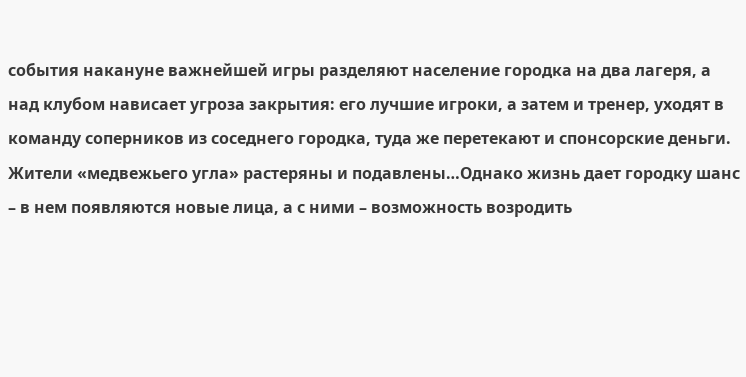события накануне важнейшей игры разделяют население городка на два лагеря, а над клубом нависает угроза закрытия: его лучшие игроки, а затем и тренер, уходят в команду соперников из соседнего городка, туда же перетекают и спонсорские деньги. Жители «медвежьего угла» растеряны и подавлены…Однако жизнь дает городку шанс – в нем появляются новые лица, а с ними – возможность возродить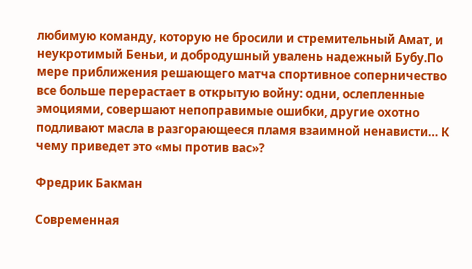любимую команду, которую не бросили и стремительный Амат, и неукротимый Беньи, и добродушный увалень надежный Бубу.По мере приближения решающего матча спортивное соперничество все больше перерастает в открытую войну: одни, ослепленные эмоциями, совершают непоправимые ошибки, другие охотно подливают масла в разгорающееся пламя взаимной ненависти… К чему приведет это «мы против вас»?

Фредрик Бакман

Современная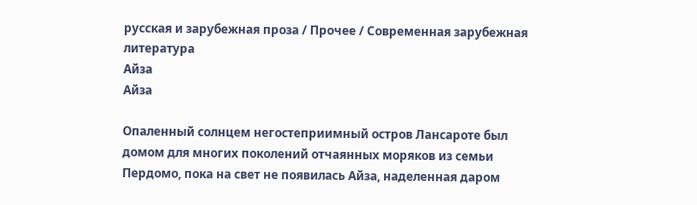русская и зарубежная проза / Прочее / Современная зарубежная литература
Айза
Айза

Опаленный солнцем негостеприимный остров Лансароте был домом для многих поколений отчаянных моряков из семьи Пердомо, пока на свет не появилась Айза, наделенная даром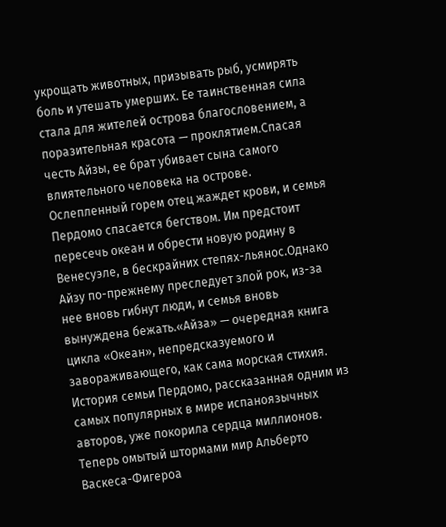укрощать животных, призывать рыб, усмирять боль и утешать умерших. Ее таинственная сила стала для жителей острова благословением, а поразительная красота — проклятием.Спасая честь Айзы, ее брат убивает сына самого влиятельного человека на острове. Ослепленный горем отец жаждет крови, и семья Пердомо спасается бегством. Им предстоит пересечь океан и обрести новую родину в Венесуэле, в бескрайних степях-льянос.Однако Айзу по-прежнему преследует злой рок, из-за нее вновь гибнут люди, и семья вновь вынуждена бежать.«Айза» — очередная книга цикла «Океан», непредсказуемого и завораживающего, как сама морская стихия. История семьи Пердомо, рассказанная одним из самых популярных в мире испаноязычных авторов, уже покорила сердца миллионов. Теперь омытый штормами мир Альберто Васкеса-Фигероа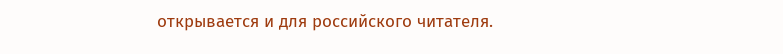открывается и для российского читателя.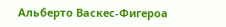Альберто Васкес-Фигероа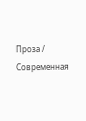Проза / Современная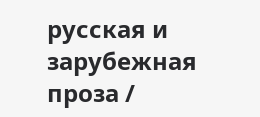русская и зарубежная проза /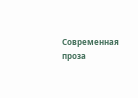Современная проза